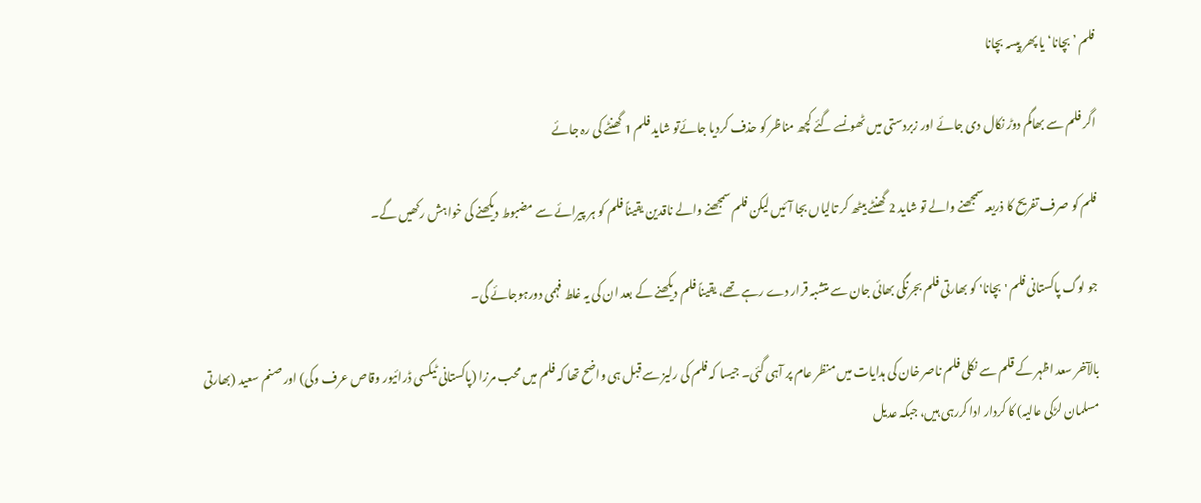فلم ’بچانا‘ یا پھر پیسہ بچانا

اگر فلم سے بھاگم دوڑ نکال دی جائے اور زبردستی میں ٹھونسے گئے کچھ مناظر کو حذف کردیا جائےتو شاید فلم 1 گھنٹے کی رہ جائے

فلم کو صرف تفریح کا ذریعہ سمجھنے والے تو شاید 2 گھنٹے بیٹھ کر تالیاں بجا آئیں لیکن فلم سمجھنے والے ناقدین یقیناً فلم کو ہر پیرائے سے مضبوط دیکھنے کی خواہش رکھیں گے۔

جو لوگ پاکستانی فلم 'بچانا' کو بھارتی فلم بجرنگی بھائی جان سے متشبہ قرار دے رہے تھے، یقیناً فلم دیکھنے کے بعد ان کی یہ غلط فہمی دورہوجائے گی۔

بالآخر سعد اظہر کے قلم سے نکلی فلم ناصر خان کی ہدایات میں منظر عام پر آہی گئی۔ جیسا کہ فلم کی رلیز سے قبل ہی واضح تھا کہ فلم میں محب مرزا (پاکستانی ٹیکسی ڈرائیور وقاص عرف وکی) اور صنم سعید (بھارتی مسلمان لڑکی عالیہ) کا کردار ادا کررہی ہیں، جبکہ عدیل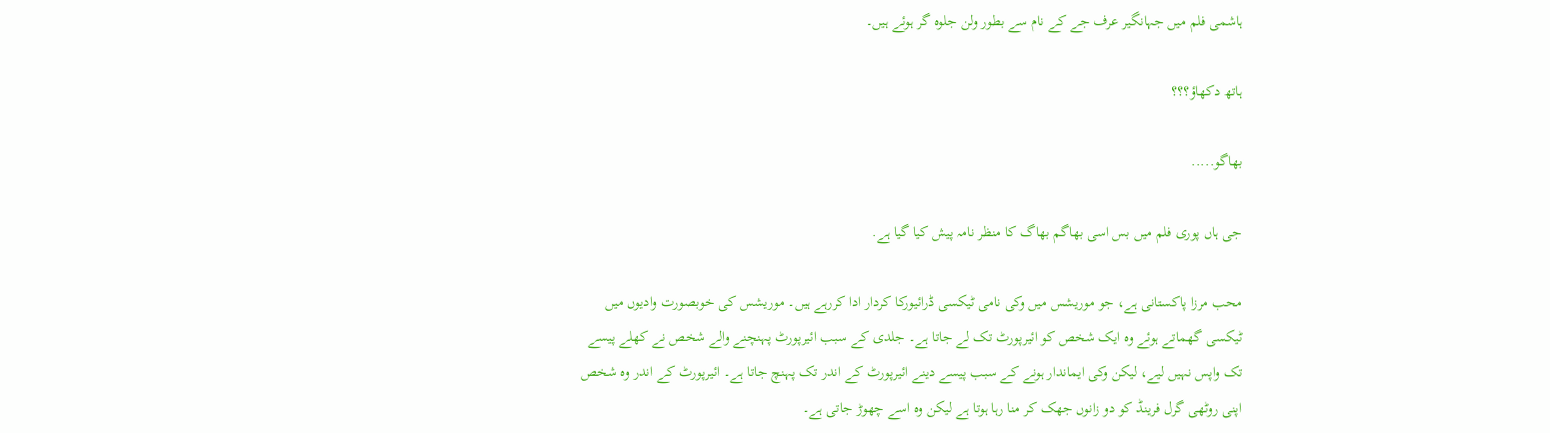ہاشمی فلم میں جہانگیر عرف جے کے نام سے بطور ولن جلوہ گر ہوئے ہیں۔

ہاتھ دکھاؤ؟؟؟

بھاگو.....

جی ہاں پوری فلم میں بس اسی بھاگم بھاگ کا منظر نامہ پیش کیا گیا ہے.

محب مرزا پاکستانی ہے، جو موریشس میں وکی نامی ٹیکسی ڈرائیورکا کردار ادا کررہے ہیں۔ موریشس کی خوبصورت وادیوں میں ٹیکسی گھماتے ہوئے وہ ایک شخص کو ائیرپورٹ تک لے جاتا ہے۔ جلدی کے سبب ائیرپورٹ پہنچنے والے شخص نے کھلے پیسے تک واپس نہیں لیے، لیکن وکی ایماندار ہونے کے سبب پیسے دینے ائیرپورٹ کے اندر تک پہنچ جاتا ہے۔ ائیرپورٹ کے اندر وہ شخص اپنی روٹھی گرل فرینڈ کو دو زانوں جھک کر منا رہا ہوتا ہے لیکن وہ اسے چھوڑ جاتی ہے۔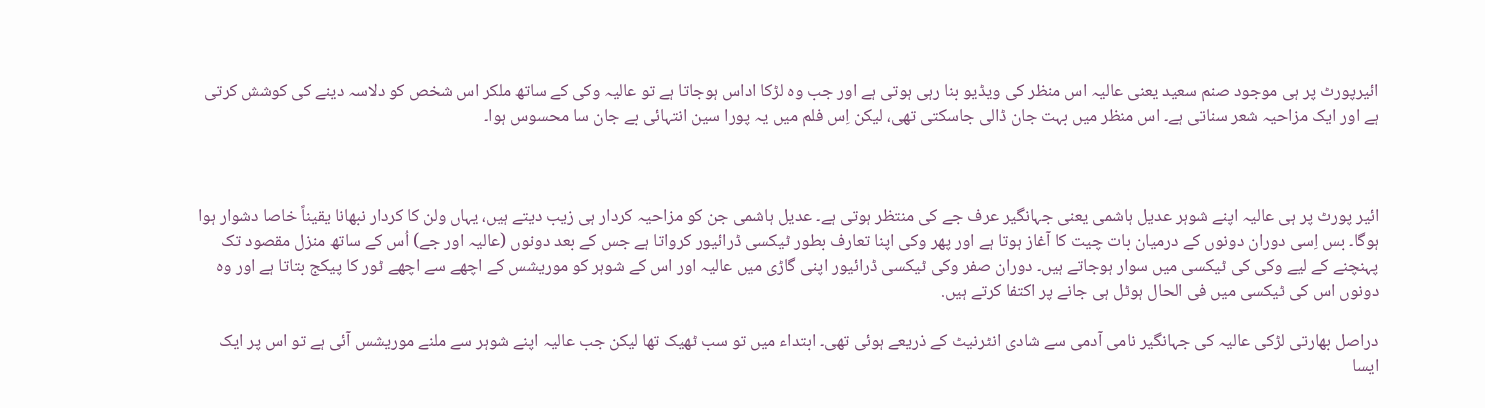ائیرپورٹ پر ہی موجود صنم سعید یعنی عالیہ اس منظر کی ویڈیو بنا رہی ہوتی ہے اور جب وہ لڑکا اداس ہوجاتا ہے تو عالیہ وکی کے ساتھ ملکر اس شخص کو دلاسہ دینے کی کوشش کرتی ہے اور ایک مزاحیہ شعر سناتی ہے۔ اس منظر میں بہت جان ڈالی جاسکتی تھی، لیکن اِس فلم میں یہ پورا سین انتہائی بے جان سا محسوس ہوا۔



ائیر پورٹ پر ہی عالیہ اپنے شوہر عدیل ہاشمی یعنی جہانگیر عرف جے کی منتظر ہوتی ہے۔ عدیل ہاشمی جن کو مزاحیہ کردار ہی زیب دیتے ہیں، یہاں ولن کا کردار نبھانا یقیناً خاصا دشوار ہوا ہوگا۔ بس اِسی دوران دونوں کے درمیان بات چیت کا آغاز ہوتا ہے اور پھر وکی اپنا تعارف بطور ٹیکسی ڈرائیور کرواتا ہے جس کے بعد دونوں (عالیہ اور جے) اُس کے ساتھ منزل مقصود تک پہنچنے کے لیے وکی کی ٹیکسی میں سوار ہوجاتے ہیں۔ دوران صفر وکی ٹیکسی ڈرائیور اپنی گاڑی میں عالیہ اور اس کے شوہر کو موریشس کے اچھے سے اچھے ٹور کا پیکج بتاتا ہے اور وہ دونوں اس کی ٹیکسی میں فی الحال ہوٹل ہی جانے پر اکتفا کرتے ہیں.

دراصل بھارتی لڑکی عالیہ کی جہانگیر نامی آدمی سے شادی انٹرنیٹ کے ذریعے ہوئی تھی۔ ابتداء میں تو سب ٹھیک تھا لیکن جب عالیہ اپنے شوہر سے ملنے موریشس آئی ہے تو اس پر ایک ایسا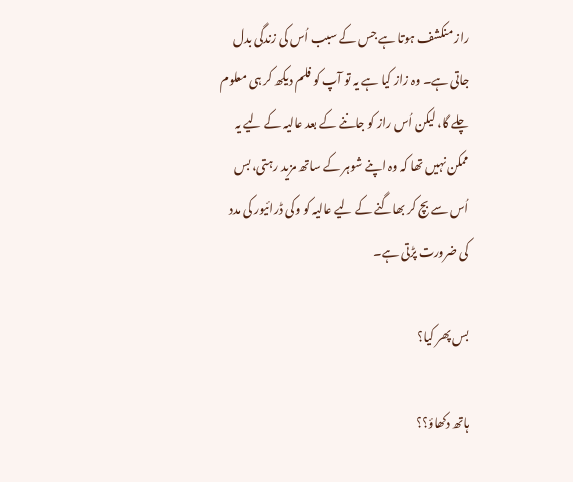راز منکشف ہوتا ہے جس کے سبب اُس کی زندگی بدل جاتی ہے۔ وہ زاز کیا ہے یہ تو آپ کو فلم دیکھ کر ہی معلوم چلے گا، لیکن اُس راز کو جاننے کے بعد عالیہ کے لیے یہ ممکن نہیں تھا کہ وہ اپنے شوہر کے ساتھ مزید رہتی، بس اُس سے بچ کر بھاگنے کے لیے عالیہ کو وکی ڈرائیور کی مدد کی ضرورت پڑتی ہے۔

بس پھر کیا؟

ہاتھ دکھاؤ؟؟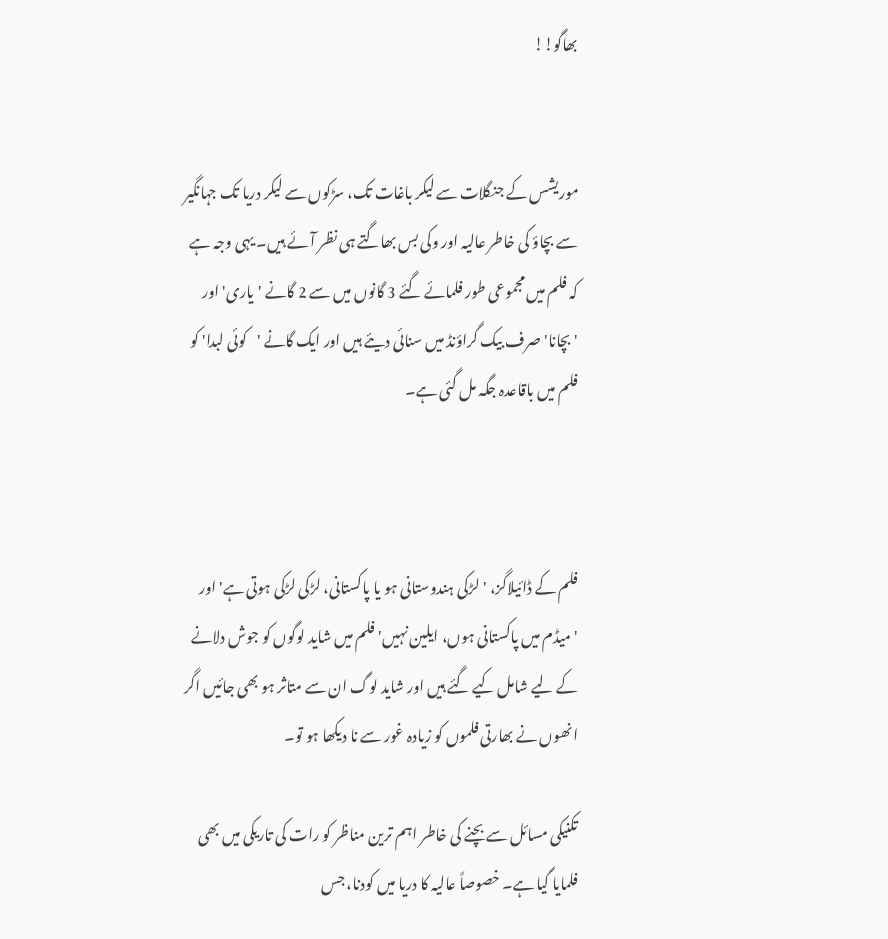بھاگو!!


موریشس کے جنگلات سے لیکر باغات تک، سڑکوں سے لیکر دریا تک جہانگیر سے بچاؤ کی خاطر عالیہ اور وکی بس بھاگتے ہی نظر آئے ہیں۔ یہی وجہ ہے کہ فلم میں مجموعی طور فلمائے گئے 3 گانوں میں سے 2 گانے 'یاری' اور 'بچانا' صرف بیک گراؤنڈ میں سنائی دیئے ہیں اور ایک گانے 'کوئی لبدا' کو فلم میں باقاعدہ جگہ مل گئی ہے۔



فلم کے ڈائیلاگز، 'لڑکی ہندوستانی ہو یا پاکستانی، لڑکی لڑکی ہوتی ہے' اور 'میڈم میں پاکستانی ہوں، ایلین نہیں' فلم میں شاید لوگوں کو جوش دلانے کے لیے شامل کیے گئے ہیں اور شاید لوگ ان سے متاثر ہو بھی جائیں اگر انھوں نے بھارتی فلموں کو زیادہ غور سے نا دیکھا ہو تو۔

تکنیکی مسائل سے بچنے کی خاطر اہم ترین مناظر کو رات کی تاریکی میں بھی فلمایا گیا ہے۔ خصوصاً عالیہ کا دریا میں کودنا، جس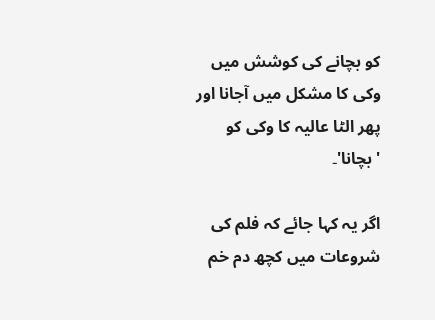کو بچانے کی کوشش میں وکی کا مشکل میں آجانا اور پھر الٹا عالیہ کا وکی کو 'بچانا'۔

اگر یہ کہا جائے کہ فلم کی شروعات میں کچھ دم خم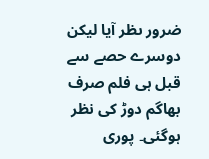ضرور ںظر آیا لیکن دوسرے حصے سے قبل ہی فلم صرف بھاگم دوڑ کی نظر ہوگئی۔ پوری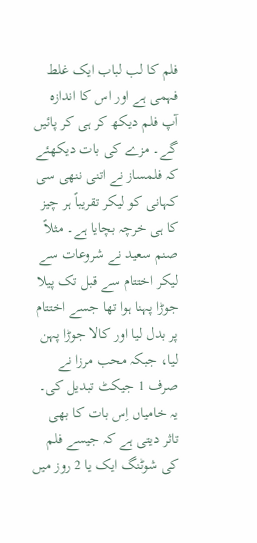فلم کا لب لباب ایک غلط فہمی ہے اور اس کا اندازہ آپ فلم دیکھ کر ہی کر پائیں گے۔ مزے کی بات دیکھئے کہ فلمساز نے اتنی ننھی سی کہانی کو لیکر تقریباً ہر چیز کا ہی خرچہ بچایا ہے۔ مثلاً صنم سعید نے شروعات سے لیکر اختتام سے قبل تک پیلا جوڑا پہنا ہوا تھا جسے اختتام پر بدل لیا اور کالا جوڑا پہن لیا، جبکہ محب مرزا نے صرف 1 جیکٹ تبدیل کی۔ یہ خامیاں اِس بات کا بھی تاثر دیتی ہے کہ جیسے فلم کی شوٹنگ ایک یا 2 روز میں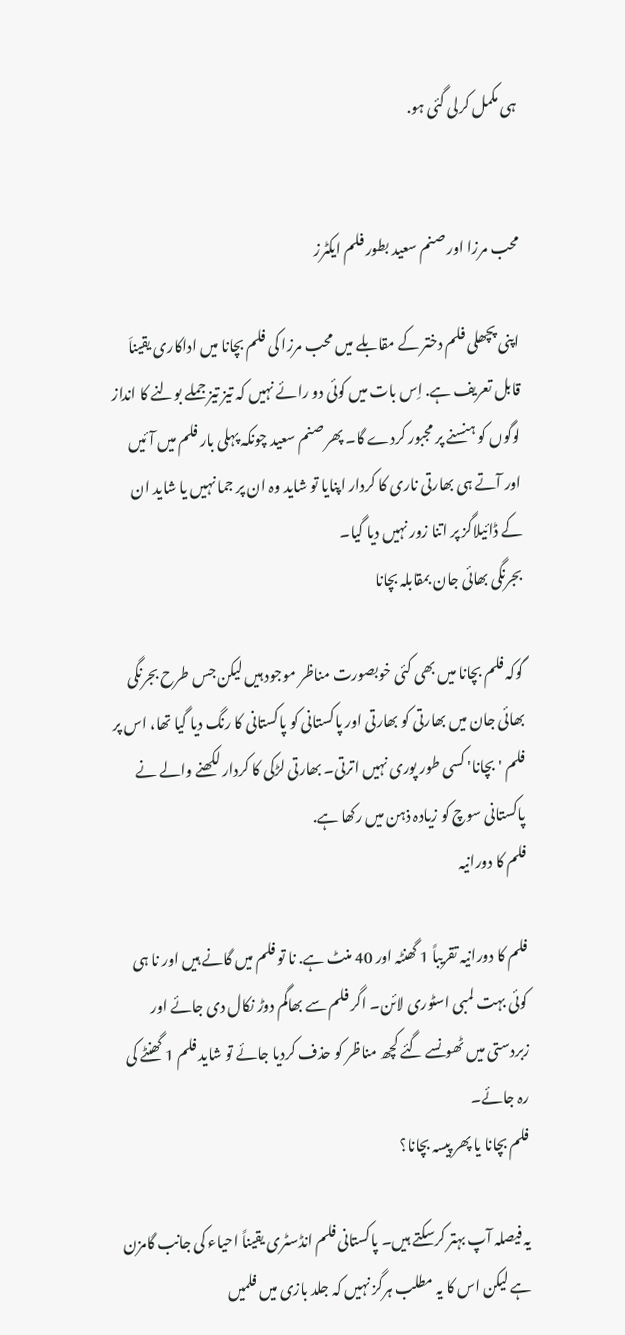ہی مکمل کرلی گئی ہو.


محب مرزا اور صنم سعید بطور فلم ایکٹرز

اپنی پچھلی فلم دختر کے مقابلے میں محب مرزا کی فلم بچانا میں اداکاری یقیناَ قابل تعریف ہے. اِس بات میں کوئی دو رائے نہیں کہ تیز تیز جملے بولنے کا انداز لوگوں کو ہنسنے پر مجبور کردے گا۔ پھر صنم سعید چونکہ پہلی بار فلم میں آئیں اور آتے ہی بھارتی ناری کا کردار اپنایا تو شاید وہ ان پر جما نہیں یا شاید ان کے ڈائیلاگز پر اتنا زور نہیں دیا گیا۔
بجرنگی بھائی جان بمقابلہ بچانا

گوکہ فلم بچانا میں بھی کئی خوبصورت مناظر موجود ہیں لیکن جس طرح بجرنگی بھائی جان میں بھارتی کو بھارتی اور پاکستانی کو پاکستانی کا رنگ دیا گیا تھا، اس پر فلم 'بچانا' کسی طور پوری نہیں اترتی۔ بھارتی لڑکی کا کردار لکھنے والے نے پاکستانی سوچ کو زیادہ ذہن میں رکھا ہے.
فلم کا دورانیہ

فلم کا دورانیہ تقریباً 1 گھنٹہ اور 40 منٹ ہے. نا تو فلم میں گانے ہیں اور نا ہی کوئی بہت لمبی اسٹوری لائن۔ اگر فلم سے بھاگم دوڑ نکال دی جائے اور زبردستی میں ٹھونسے گئے کچھ مناظر کو حذف کردیا جائے تو شاید فلم 1 گھنٹے کی رہ جائے۔
فلم بچانا یا پھر پیسہ بچانا؟

یہ فیصلہ آپ بہتر کرسکتے ہیں۔ پاکستانی فلم انڈسٹری یقیناً احیاء کی جانب گامزن ہے لیکن اس کا یہ مطلب ہرگز نہیں کہ جلد بازی میں فلمیں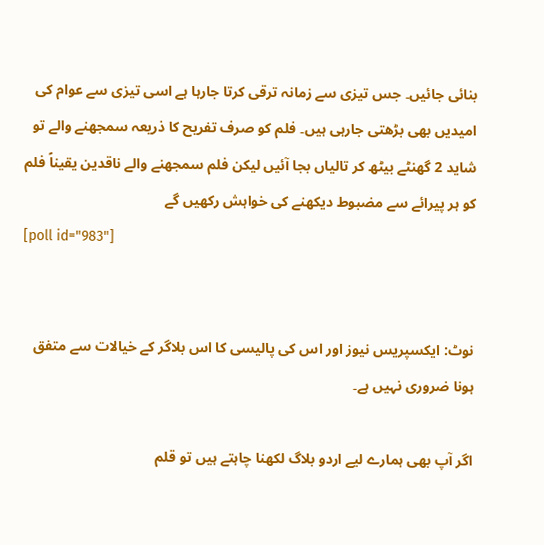بنائی جائیں۔ جس تیزی سے زمانہ ترقی کرتا جارہا ہے اسی تیزی سے عوام کی امیدیں بھی بڑھتی جارہی ہیں۔ فلم کو صرف تفریح کا ذریعہ سمجھنے والے تو شاید 2 گھنٹے بیٹھ کر تالیاں بجا آئیں لیکن فلم سمجھنے والے ناقدین یقیناً فلم کو ہر پیرائے سے مضبوط دیکھنے کی خواہش رکھیں گے
[poll id="983"]


نوٹ: ایکسپریس نیوز اور اس کی پالیسی کا اس بلاگر کے خیالات سے متفق ہونا ضروری نہیں ہے۔

اگر آپ بھی ہمارے لیے اردو بلاگ لکھنا چاہتے ہیں تو قلم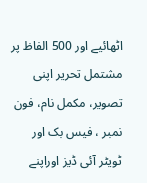اٹھائیے اور 500 الفاظ پر مشتمل تحریر اپنی تصویر، مکمل نام، فون نمبر ، فیس بک اور ٹویٹر آئی ڈیز اوراپنے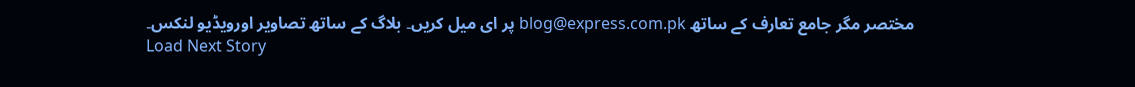مختصر مگر جامع تعارف کے ساتھ blog@express.com.pk پر ای میل کریں۔ بلاگ کے ساتھ تصاویر اورویڈیو لنکس۔
Load Next Story